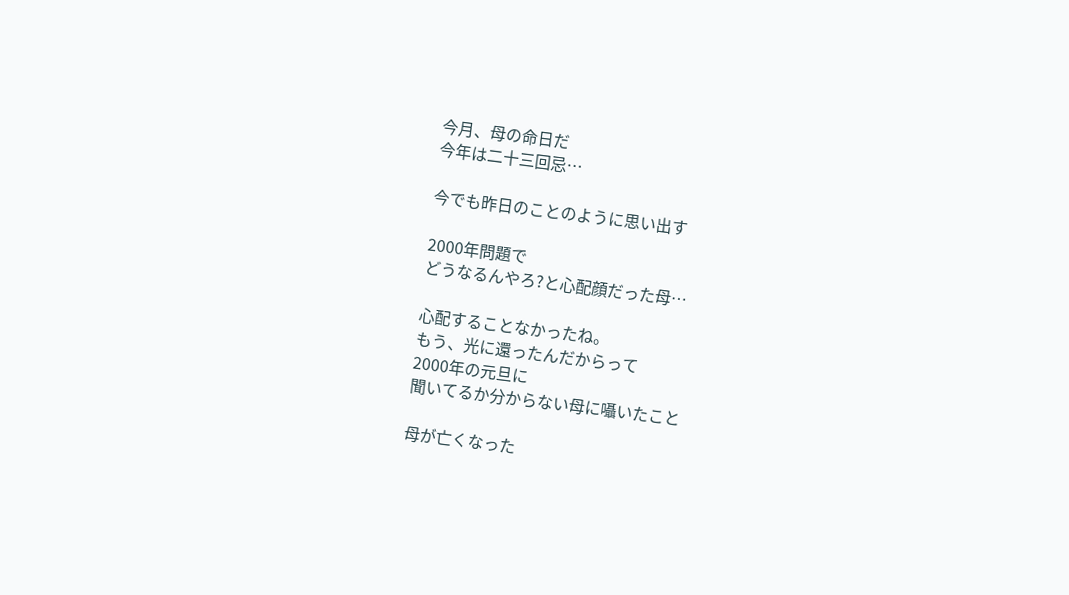今月、母の命日だ
今年は二十三回忌…

今でも昨日のことのように思い出す

2000年問題で
どうなるんやろ?と心配顔だった母…

心配することなかったね。
もう、光に還ったんだからって
2000年の元旦に
聞いてるか分からない母に囁いたこと

母が亡くなった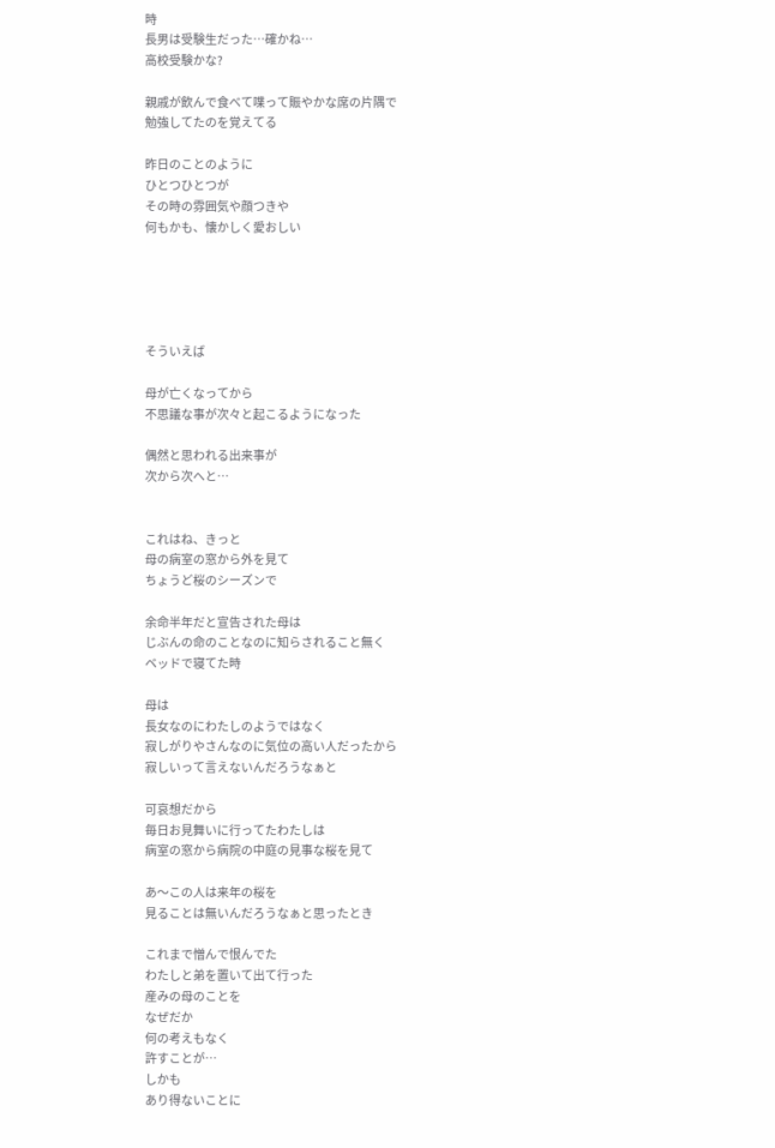時
長男は受験生だった…確かね…
高校受験かな?

親戚が飲んで食べて喋って賑やかな席の片隅で
勉強してたのを覚えてる

昨日のことのように
ひとつひとつが
その時の雰囲気や顔つきや
何もかも、懐かしく愛おしい





そういえば

母が亡くなってから
不思議な事が次々と起こるようになった

偶然と思われる出来事が
次から次へと…


これはね、きっと
母の病室の窓から外を見て
ちょうど桜のシーズンで

余命半年だと宣告された母は
じぶんの命のことなのに知らされること無く
ベッドで寝てた時

母は
長女なのにわたしのようではなく
寂しがりやさんなのに気位の高い人だったから
寂しいって言えないんだろうなぁと

可哀想だから
毎日お見舞いに行ってたわたしは
病室の窓から病院の中庭の見事な桜を見て

あ〜この人は来年の桜を
見ることは無いんだろうなぁと思ったとき

これまで憎んで恨んでた
わたしと弟を置いて出て行った
産みの母のことを
なぜだか
何の考えもなく
許すことが…
しかも
あり得ないことに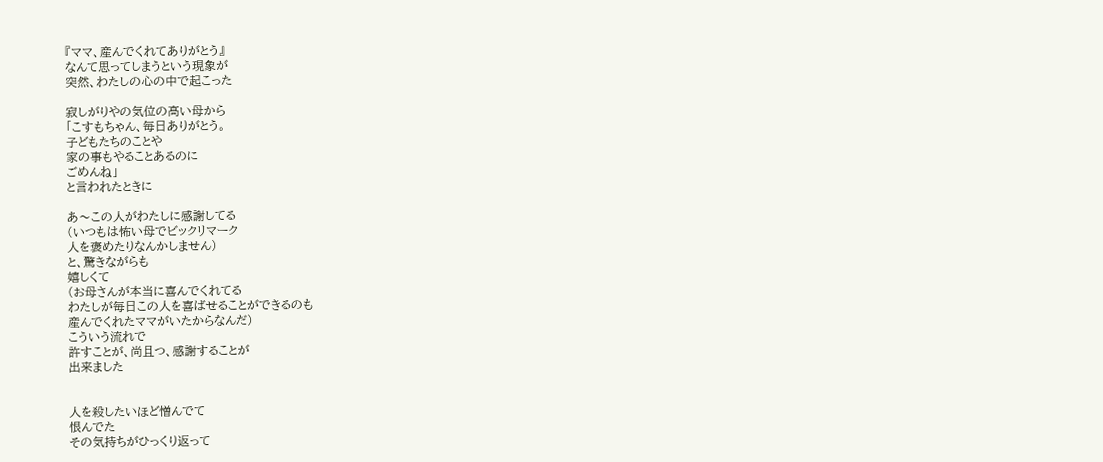『ママ、産んでくれてありがとう』
なんて思ってしまうという現象が
突然、わたしの心の中で起こった

寂しがりやの気位の高い母から
「こすもちゃん、毎日ありがとう。
子どもたちのことや
家の事もやることあるのに
ごめんね」
と言われたときに

あ〜この人がわたしに感謝してる
(いつもは怖い母でビックリマーク
人を褒めたりなんかしません)
と、驚きながらも
嬉しくて
(お母さんが本当に喜んでくれてる
わたしが毎日この人を喜ばせることができるのも
産んでくれたママがいたからなんだ)
こういう流れで
許すことが、尚且つ、感謝することが
出来ました


人を殺したいほど憎んでて
恨んでた
その気持ちがひっくり返って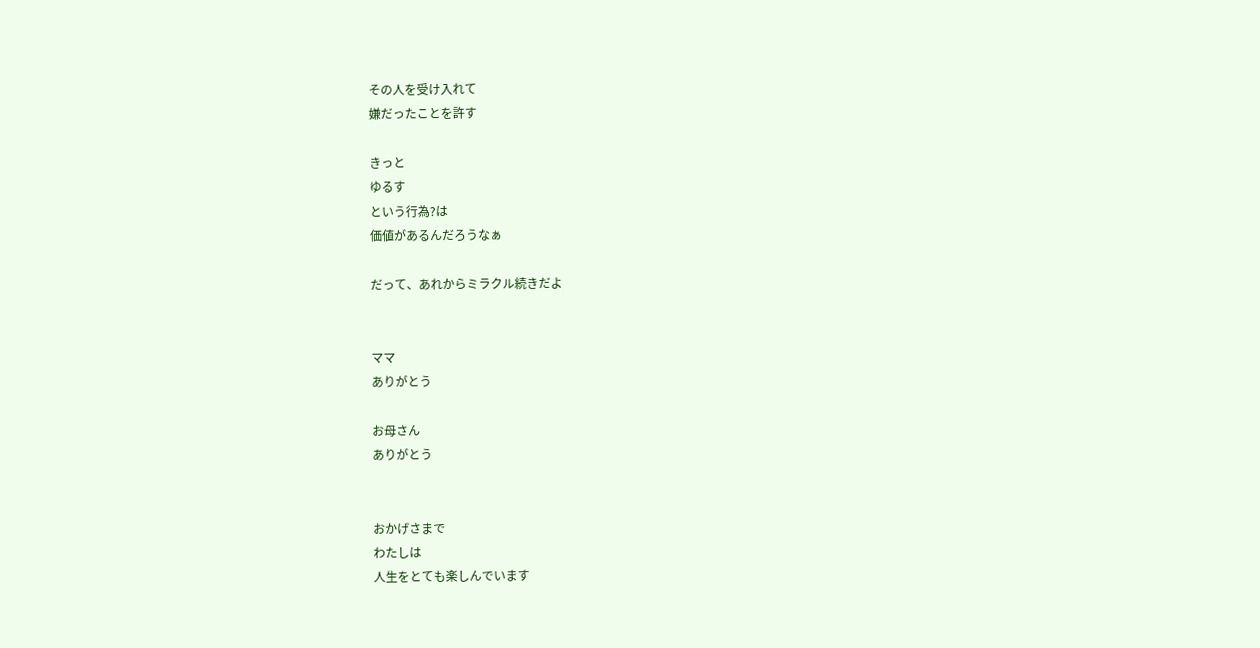その人を受け入れて
嫌だったことを許す

きっと
ゆるす
という行為?は
価値があるんだろうなぁ

だって、あれからミラクル続きだよ


ママ
ありがとう

お母さん
ありがとう


おかげさまで
わたしは
人生をとても楽しんでいます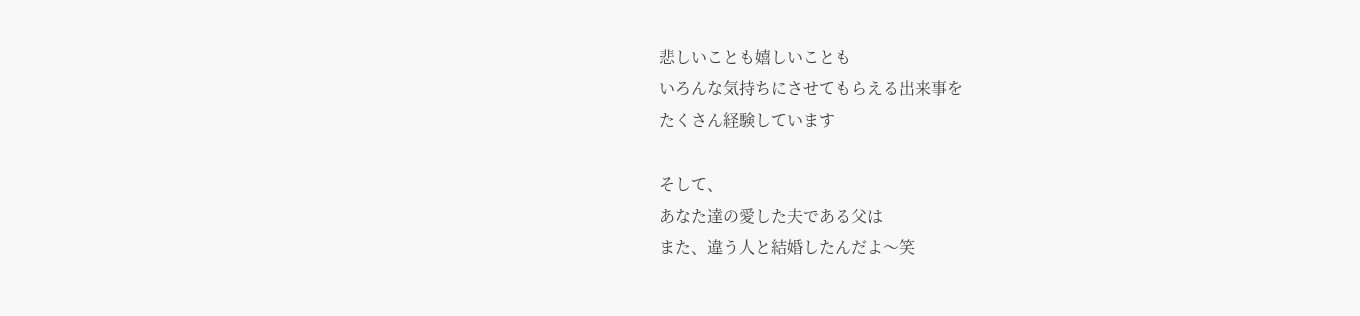悲しいことも嬉しいことも
いろんな気持ちにさせてもらえる出来事を
たくさん経験しています

そして、
あなた達の愛した夫である父は
また、違う人と結婚したんだよ〜笑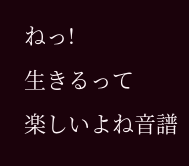ねっ!
生きるって
楽しいよね音譜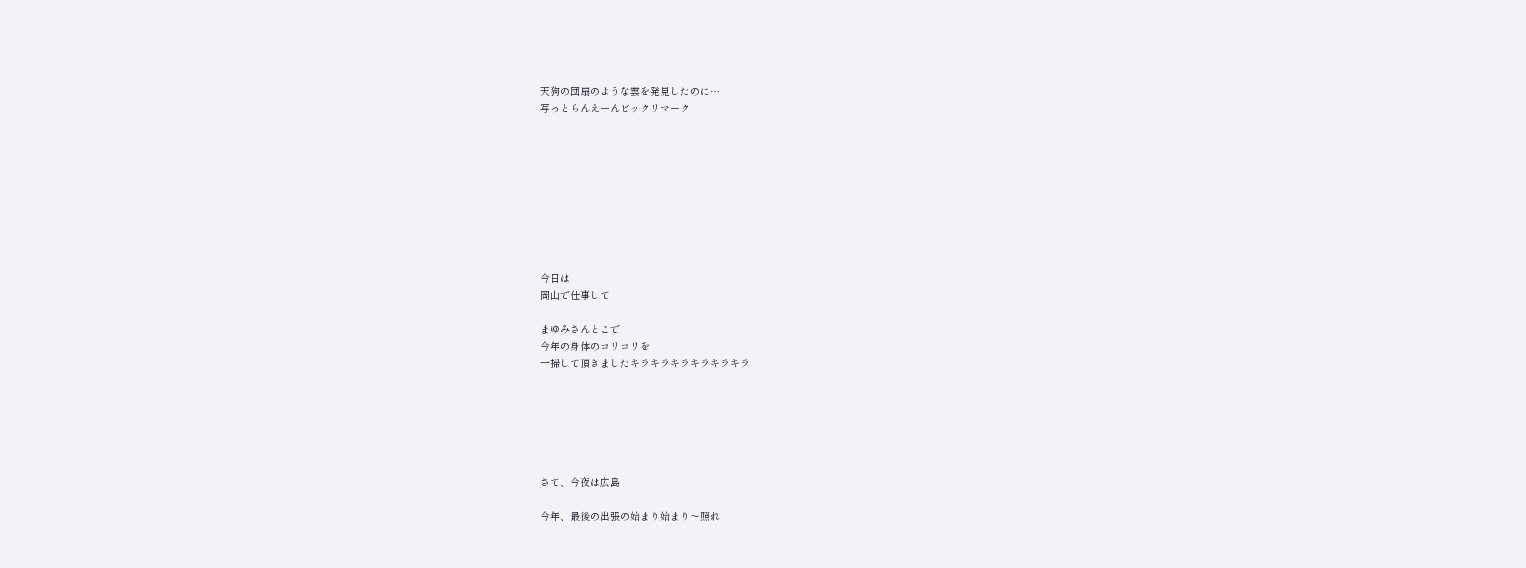天狗の団扇のような雲を発見したのに…
写っとらんえーんビックリマーク









今日は
岡山で仕事して

まゆみさんとこで
今年の身体のコリコリを
一掃して頂きましたキラキラキラキラキラキラ






さて、今夜は広島

今年、最後の出張の始まり始まり〜照れ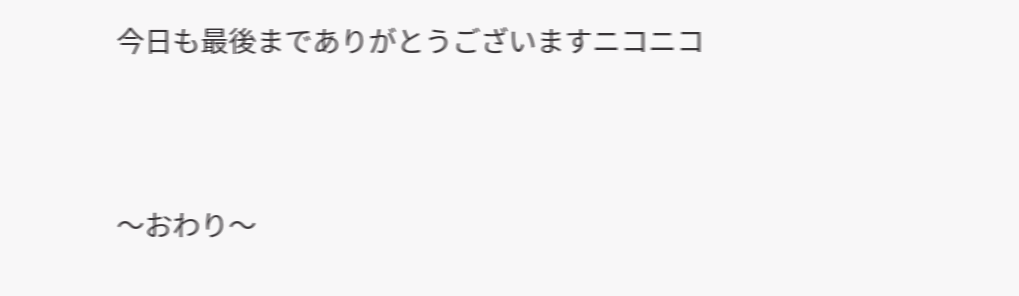今日も最後までありがとうございますニコニコ





〜おわり〜